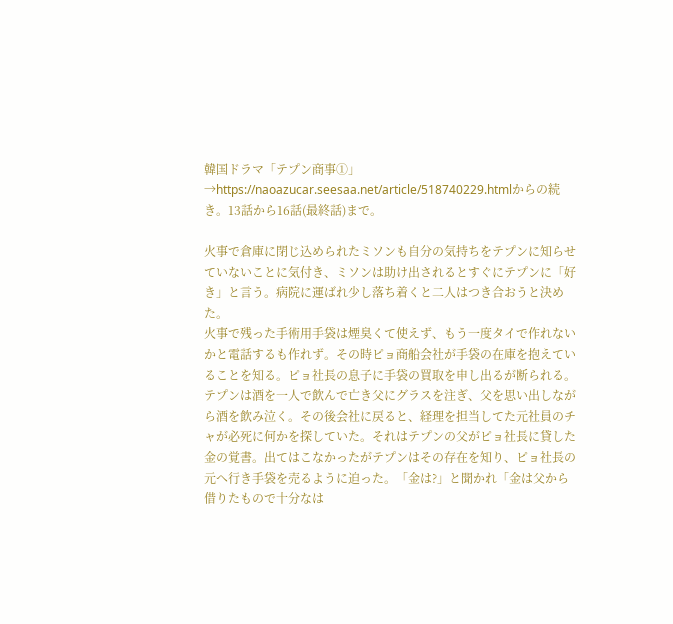韓国ドラマ「テプン商事①」→https://naoazucar.seesaa.net/article/518740229.htmlからの続き。13話から16話(最終話)まで。

火事で倉庫に閉じ込められたミソンも自分の気持ちをテプンに知らせていないことに気付き、ミソンは助け出されるとすぐにテプンに「好き」と言う。病院に運ばれ少し落ち着くと二人はつき合おうと決めた。
火事で残った手術用手袋は煙臭くて使えず、もう一度タイで作れないかと電話するも作れず。その時ピョ商船会社が手袋の在庫を抱えていることを知る。ピョ社長の息子に手袋の買取を申し出るが断られる。テプンは酒を一人で飲んで亡き父にグラスを注ぎ、父を思い出しながら酒を飲み泣く。その後会社に戻ると、経理を担当してた元社員のチャが必死に何かを探していた。それはテプンの父がピョ社長に貸した金の覚書。出てはこなかったがテプンはその存在を知り、ピョ社長の元へ行き手袋を売るように迫った。「金は?」と聞かれ「金は父から借りたもので十分なは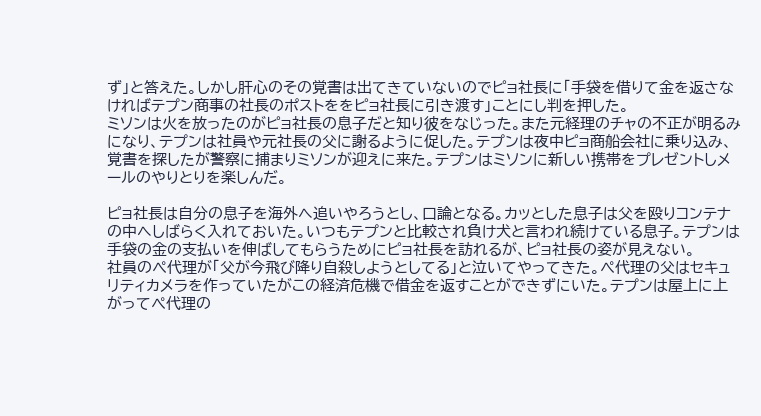ず」と答えた。しかし肝心のその覚書は出てきていないのでピョ社長に「手袋を借りて金を返さなければテプン商事の社長のポストををピョ社長に引き渡す」ことにし判を押した。
ミソンは火を放ったのがピョ社長の息子だと知り彼をなじった。また元経理のチャの不正が明るみになり、テプンは社員や元社長の父に謝るように促した。テプンは夜中ピョ商船会社に乗り込み、覚書を探したが警察に捕まりミソンが迎えに来た。テプンはミソンに新しい携帯をプレゼントしメールのやりとりを楽しんだ。

ピョ社長は自分の息子を海外へ追いやろうとし、口論となる。カッとした息子は父を殴りコンテナの中へしばらく入れておいた。いつもテプンと比較され負け犬と言われ続けている息子。テプンは手袋の金の支払いを伸ばしてもらうためにピョ社長を訪れるが、ピョ社長の姿が見えない。
社員のぺ代理が「父が今飛び降り自殺しようとしてる」と泣いてやってきた。ぺ代理の父はセキュリティカメラを作っていたがこの経済危機で借金を返すことができずにいた。テプンは屋上に上がってぺ代理の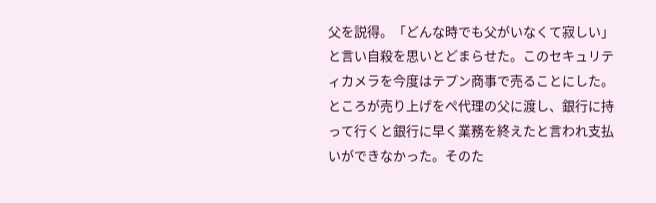父を説得。「どんな時でも父がいなくて寂しい」と言い自殺を思いとどまらせた。このセキュリティカメラを今度はテプン商事で売ることにした。ところが売り上げをぺ代理の父に渡し、銀行に持って行くと銀行に早く業務を終えたと言われ支払いができなかった。そのた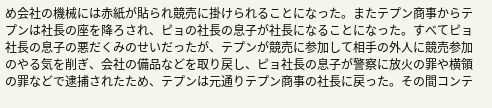め会社の機械には赤紙が貼られ競売に掛けられることになった。またテプン商事からテプンは社長の座を降ろされ、ピョの社長の息子が社長になることになった。すべてピョ社長の息子の悪だくみのせいだったが、テプンが競売に参加して相手の外人に競売参加のやる気を削ぎ、会社の備品などを取り戻し、ピョ社長の息子が警察に放火の罪や横領の罪などで逮捕されたため、テプンは元通りテプン商事の社長に戻った。その間コンテ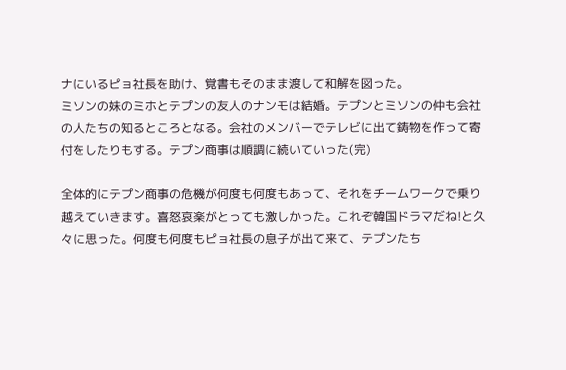ナにいるピョ社長を助け、覚書もそのまま渡して和解を図った。
ミソンの妹のミホとテプンの友人のナンモは結婚。テプンとミソンの仲も会社の人たちの知るところとなる。会社のメンバーでテレビに出て鋳物を作って寄付をしたりもする。テプン商事は順調に続いていった(完)

全体的にテプン商事の危機が何度も何度もあって、それをチームワークで乗り越えていきます。喜怒哀楽がとっても激しかった。これぞ韓国ドラマだね!と久々に思った。何度も何度もピョ社長の息子が出て来て、テプンたち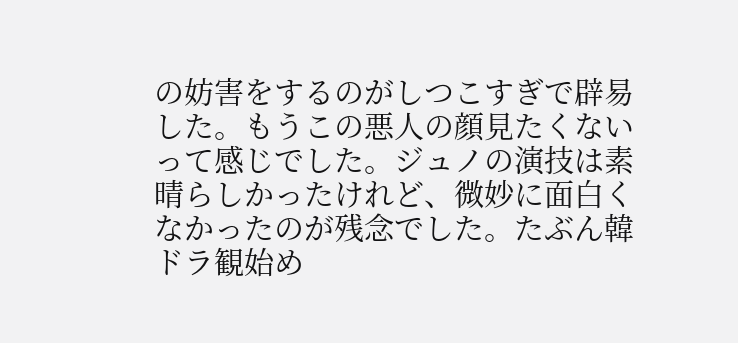の妨害をするのがしつこすぎで辟易した。もうこの悪人の顔見たくないって感じでした。ジュノの演技は素晴らしかったけれど、微妙に面白くなかったのが残念でした。たぶん韓ドラ観始め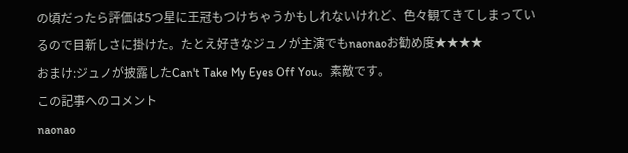の頃だったら評価は5つ星に王冠もつけちゃうかもしれないけれど、色々観てきてしまっているので目新しさに掛けた。たとえ好きなジュノが主演でもnaonaoお勧め度★★★★
おまけ:ジュノが披露したCan't Take My Eyes Off You。素敵です。
この記事へのコメント
naonao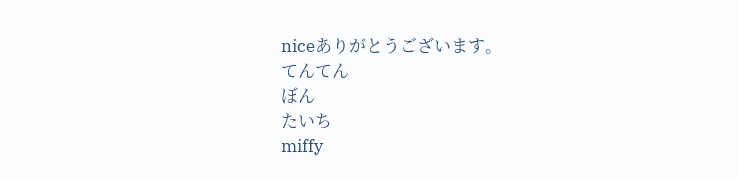niceありがとうございます。
てんてん
ぼん
たいち
miffy